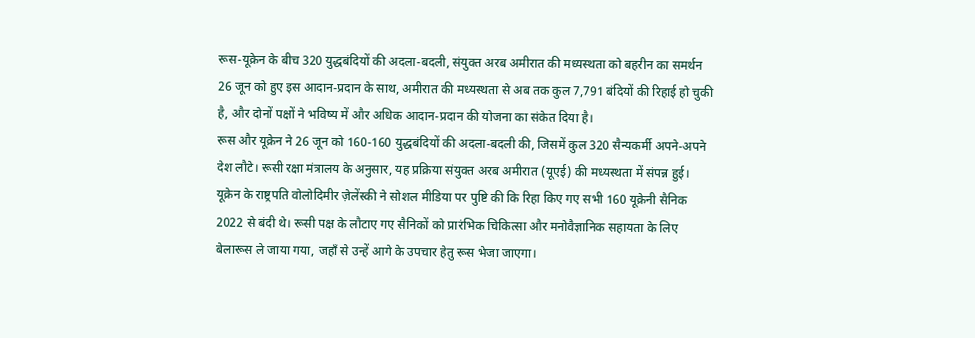रूस-यूक्रेन के बीच 320 युद्धबंदियों की अदला-बदली, संयुक्त अरब अमीरात की मध्यस्थता को बहरीन का समर्थन
26 जून को हुए इस आदान-प्रदान के साथ, अमीरात की मध्यस्थता से अब तक कुल 7,791 बंदियों की रिहाई हो चुकी है, और दोनों पक्षों ने भविष्य में और अधिक आदान-प्रदान की योजना का संकेत दिया है।
रूस और यूक्रेन ने 26 जून को 160-160 युद्धबंदियों की अदला-बदली की, जिसमें कुल 320 सैन्यकर्मी अपने-अपने देश लौटे। रूसी रक्षा मंत्रालय के अनुसार, यह प्रक्रिया संयुक्त अरब अमीरात (यूएई) की मध्यस्थता में संपन्न हुई। यूक्रेन के राष्ट्रपति वोलोदिमीर ज़ेलेंस्की ने सोशल मीडिया पर पुष्टि की कि रिहा किए गए सभी 160 यूक्रेनी सैनिक 2022 से बंदी थे। रूसी पक्ष के लौटाए गए सैनिकों को प्रारंभिक चिकित्सा और मनोवैज्ञानिक सहायता के लिए बेलारूस ले जाया गया, जहाँ से उन्हें आगे के उपचार हेतु रूस भेजा जाएगा।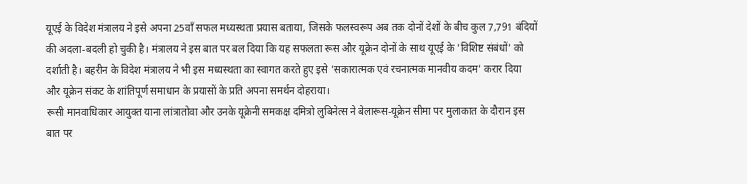यूएई के विदेश मंत्रालय ने इसे अपना 25वाँ सफल मध्यस्थता प्रयास बताया, जिसके फलस्वरूप अब तक दोनों देशों के बीच कुल 7,791 बंदियों की अदला-बदली हो चुकी है। मंत्रालय ने इस बात पर बल दिया कि यह सफलता रूस और यूक्रेन दोनों के साथ यूएई के 'विशिष्ट संबंधों' को दर्शाती है। बहरीन के विदेश मंत्रालय ने भी इस मध्यस्थता का स्वागत करते हुए इसे 'सकारात्मक एवं रचनात्मक मानवीय कदम' करार दिया और यूक्रेन संकट के शांतिपूर्ण समाधान के प्रयासों के प्रति अपना समर्थन दोहराया।
रूसी मानवाधिकार आयुक्त याना लांत्रातोवा और उनके यूक्रेनी समकक्ष दमित्रो लुबिनेत्स ने बेलारूस-यूक्रेन सीमा पर मुलाकात के दौरान इस बात पर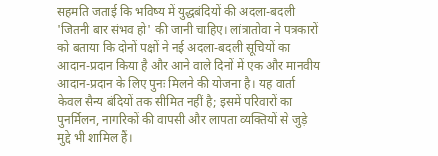सहमति जताई कि भविष्य में युद्धबंदियों की अदला-बदली 'जितनी बार संभव हो' की जानी चाहिए। लांत्रातोवा ने पत्रकारों को बताया कि दोनों पक्षों ने नई अदला-बदली सूचियों का आदान-प्रदान किया है और आने वाले दिनों में एक और मानवीय आदान-प्रदान के लिए पुनः मिलने की योजना है। यह वार्ता केवल सैन्य बंदियों तक सीमित नहीं है; इसमें परिवारों का पुनर्मिलन, नागरिकों की वापसी और लापता व्यक्तियों से जुड़े मुद्दे भी शामिल हैं।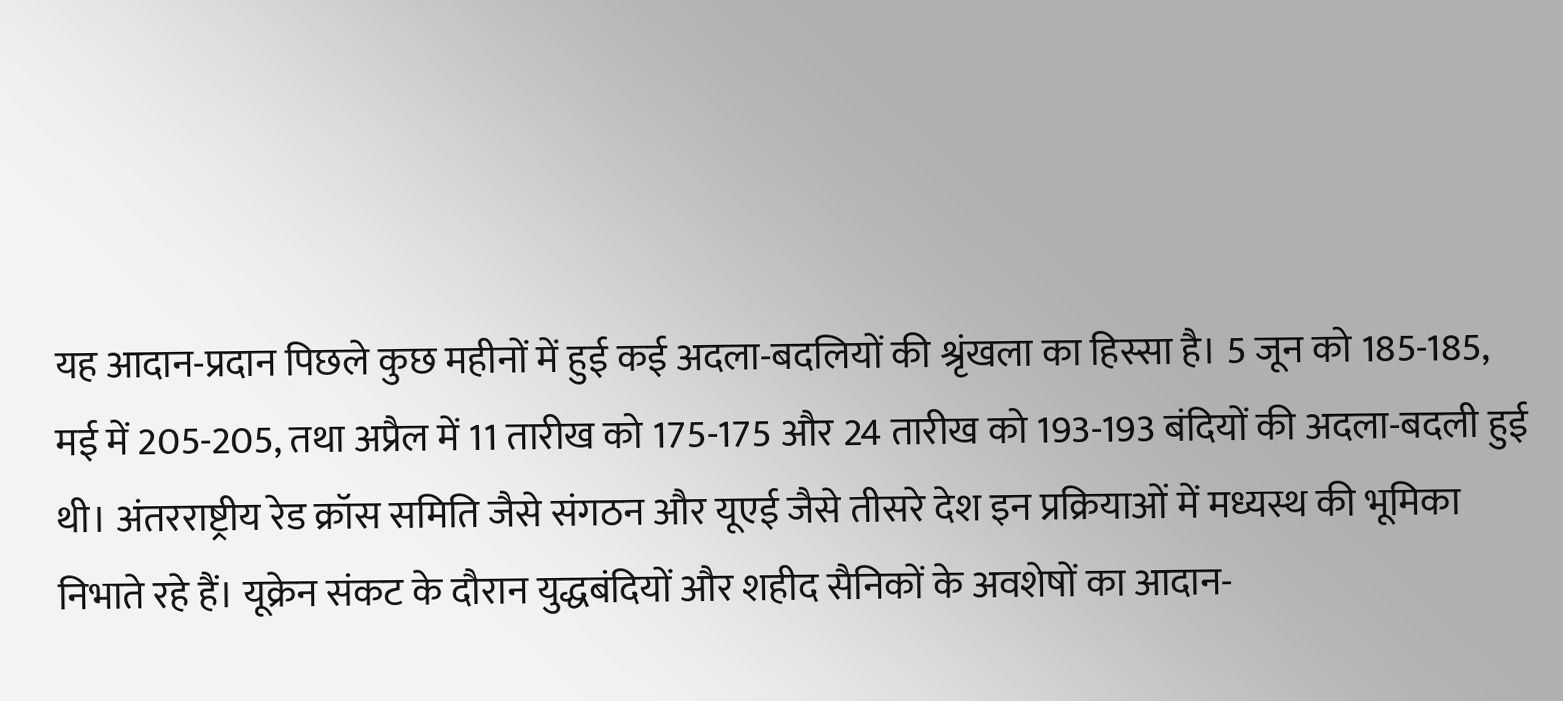यह आदान-प्रदान पिछले कुछ महीनों में हुई कई अदला-बदलियों की श्रृंखला का हिस्सा है। 5 जून को 185-185, मई में 205-205, तथा अप्रैल में 11 तारीख को 175-175 और 24 तारीख को 193-193 बंदियों की अदला-बदली हुई थी। अंतरराष्ट्रीय रेड क्रॉस समिति जैसे संगठन और यूएई जैसे तीसरे देश इन प्रक्रियाओं में मध्यस्थ की भूमिका निभाते रहे हैं। यूक्रेन संकट के दौरान युद्धबंदियों और शहीद सैनिकों के अवशेषों का आदान-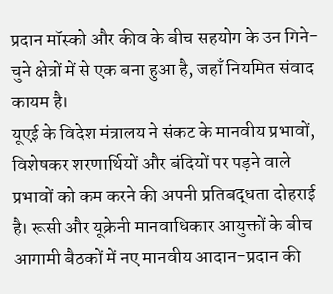प्रदान मॉस्को और कीव के बीच सहयोग के उन गिने-चुने क्षेत्रों में से एक बना हुआ है, जहाँ नियमित संवाद कायम है।
यूएई के विदेश मंत्रालय ने संकट के मानवीय प्रभावों, विशेषकर शरणार्थियों और बंदियों पर पड़ने वाले प्रभावों को कम करने की अपनी प्रतिबद्धता दोहराई है। रूसी और यूक्रेनी मानवाधिकार आयुक्तों के बीच आगामी बैठकों में नए मानवीय आदान-प्रदान की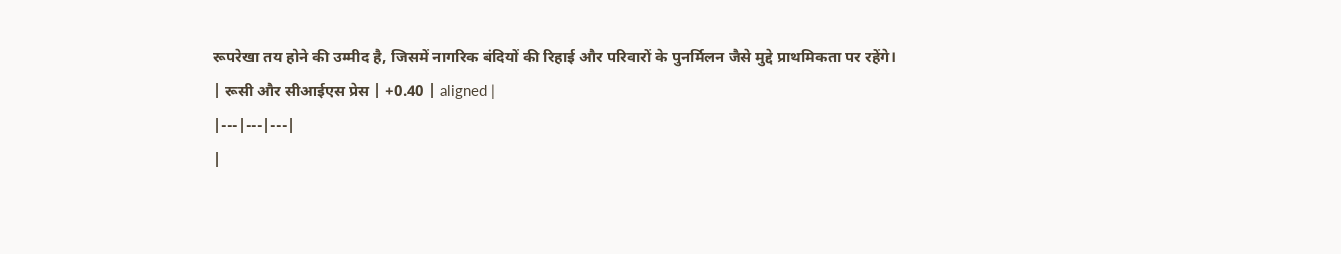रूपरेखा तय होने की उम्मीद है, जिसमें नागरिक बंदियों की रिहाई और परिवारों के पुनर्मिलन जैसे मुद्दे प्राथमिकता पर रहेंगे।
| रूसी और सीआईएस प्रेस | +0.40 | aligned |
|---|---|---|
|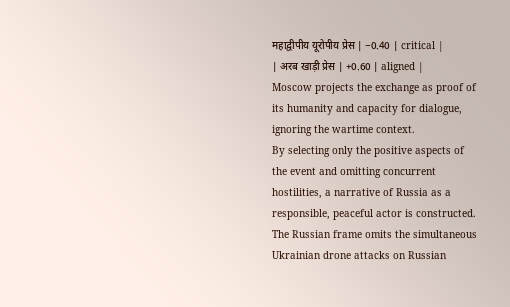महाद्वीपीय यूरोपीय प्रेस | −0.40 | critical |
| अरब खाड़ी प्रेस | +0.60 | aligned |
Moscow projects the exchange as proof of its humanity and capacity for dialogue, ignoring the wartime context.
By selecting only the positive aspects of the event and omitting concurrent hostilities, a narrative of Russia as a responsible, peaceful actor is constructed.
The Russian frame omits the simultaneous Ukrainian drone attacks on Russian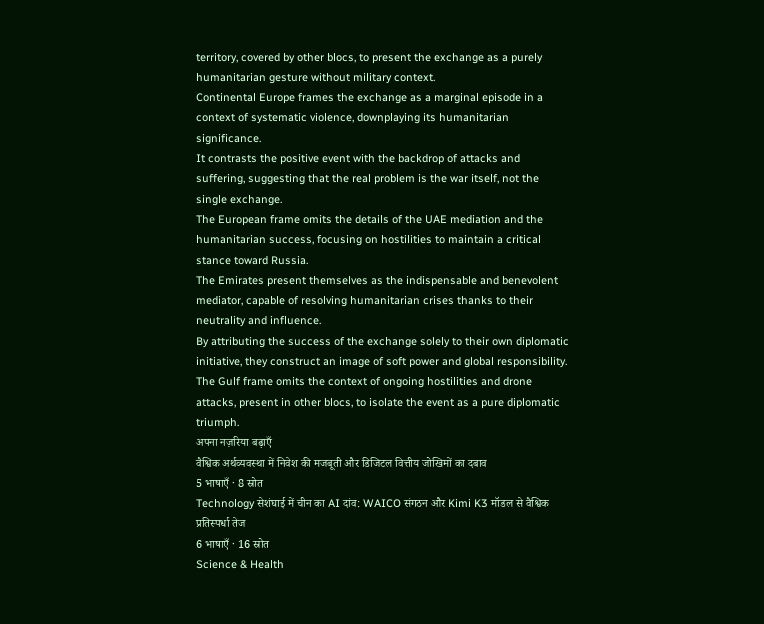territory, covered by other blocs, to present the exchange as a purely humanitarian gesture without military context.
Continental Europe frames the exchange as a marginal episode in a context of systematic violence, downplaying its humanitarian significance.
It contrasts the positive event with the backdrop of attacks and suffering, suggesting that the real problem is the war itself, not the single exchange.
The European frame omits the details of the UAE mediation and the humanitarian success, focusing on hostilities to maintain a critical stance toward Russia.
The Emirates present themselves as the indispensable and benevolent mediator, capable of resolving humanitarian crises thanks to their neutrality and influence.
By attributing the success of the exchange solely to their own diplomatic initiative, they construct an image of soft power and global responsibility.
The Gulf frame omits the context of ongoing hostilities and drone attacks, present in other blocs, to isolate the event as a pure diplomatic triumph.
अपना नज़रिया बढ़ाएँ
वैश्विक अर्थव्यवस्था में निवेश की मजबूती और डिजिटल वित्तीय जोखिमों का दबाव
5 भाषाएँ · 8 स्रोत
Technology सेशंघाई में चीन का AI दांव: WAICO संगठन और Kimi K3 मॉडल से वैश्विक प्रतिस्पर्धा तेज
6 भाषाएँ · 16 स्रोत
Science & Health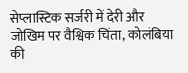सेप्लास्टिक सर्जरी में देरी और जोखिम पर वैश्विक चिंता, कोलंबिया की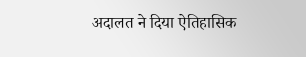अदालत ने दिया ऐतिहासिक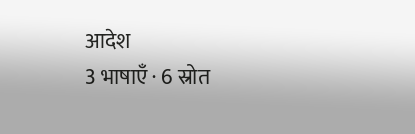आदेश
3 भाषाएँ · 6 स्रोत